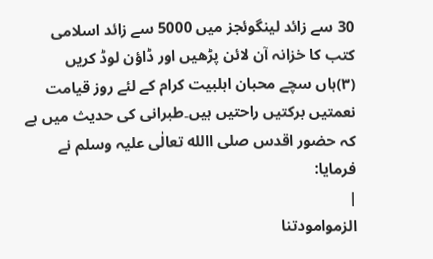30 سے زائد لینگوئجز میں 5000 سے زائد اسلامی کتب کا خزانہ آن لائن پڑھیں اور ڈاؤن لوڈ کریں
(۳)ہاں سچے محبان اہلبیت کرام کے لئے روز قیامت نعمتیں برکتیں راحتیں ہیں۔طبرانی کی حدیث میں ہے کہ حضور اقدس صلی االله تعالٰی علیہ وسلم نے فرمایا:
|
الزموامودتنا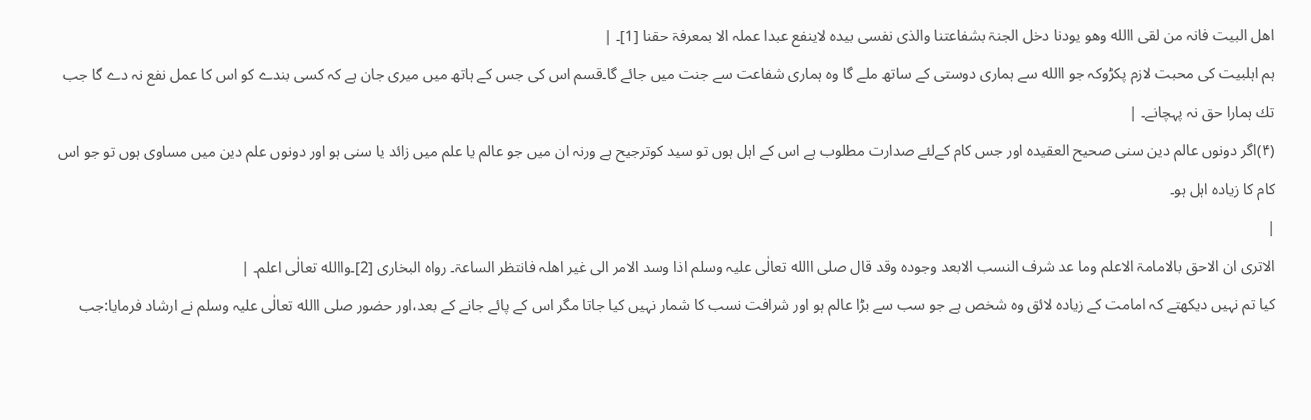اھل البیت فانہ من لقی االله وھو یودنا دخل الجنۃ بشفاعتنا والذی نفسی بیدہ لاینفع عبدا عملہ الا بمعرفۃ حقنا [1]۔ |
ہم اہلبیت کی محبت لازم پکڑوکہ جو االله سے ہماری دوستی کے ساتھ ملے گا وہ ہماری شفاعت سے جنت میں جائے گا۔قسم اس کی جس کے ہاتھ میں میری جان ہے کہ کسی بندے کو اس کا عمل نفع نہ دے گا جب تك ہمارا حق نہ پہچانے۔ |
(۴)اگر دونوں عالم دین سنی صحیح العقیدہ اور جس کام کےلئے صدارت مطلوب ہے اس کے اہل ہوں تو سید کوترجیح ہے ورنہ ان میں جو عالم یا علم میں زائد یا سنی ہو اور دونوں علم دین میں مساوی ہوں تو جو اس کام کا زیادہ اہل ہو۔
|
الاتری ان الاحق بالامامۃ الاعلم وما عد شرف النسب الابعد وجودہ وقد قال صلی االله تعالٰی علیہ وسلم اذا وسد الامر الی غیر اھلہ فانتظر الساعۃ۔ رواہ البخاری [2]۔واالله تعالٰی اعلم۔ |
کیا تم نہیں دیکھتے کہ امامت کے زیادہ لائق وہ شخص ہے جو سب سے بڑا عالم ہو اور شرافت نسب کا شمار نہیں کیا جاتا مگر اس کے پائے جانے کے بعد،اور حضور صلی االله تعالٰی علیہ وسلم نے ارشاد فرمایا:جب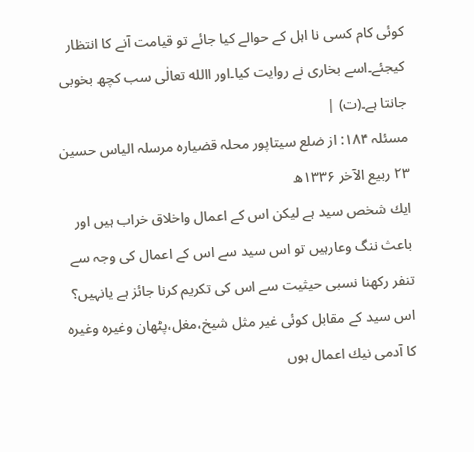کوئی کام کسی نا اہل کے حوالے کیا جائے تو قیامت آنے کا انتظار کیجئے۔اسے بخاری نے روایت کیا۔اور االله تعالٰی سب کچھ بخوبی جانتا ہے۔(ت) |
مسئلہ ۱۸۴: از ضلع سیتاپور محلہ قضیارہ مرسلہ الیاس حسین ۲۳ ربیع الآخر ۱۳۳۶ھ
ایك شخص سید ہے لیکن اس کے اعمال واخلاق خراب ہیں اور باعث ننگ وعارہیں تو اس سید سے اس کے اعمال کی وجہ سے تنفر رکھنا نسبی حیثیت سے اس کی تکریم کرنا جائز ہے یانہیں؟ اس سید کے مقابل کوئی غیر مثل شیخ،مغل،پٹھان وغیرہ وغیرہ کا آدمی نیك اعمال ہوں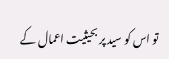تو اس کو سید پر بحیثیت اعمال کے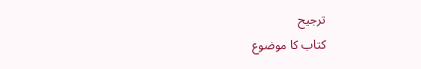ترجیح
کتاب کا موضوع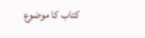کتاب کا موضوع